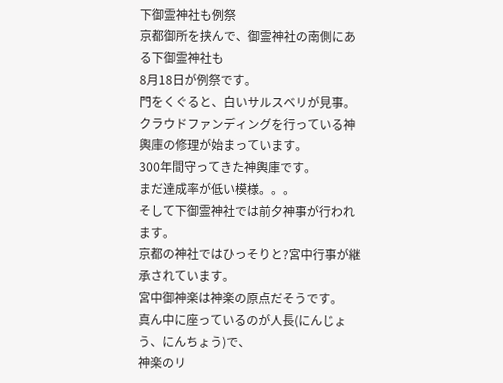下御霊神社も例祭
京都御所を挟んで、御霊神社の南側にある下御霊神社も
8月18日が例祭です。
門をくぐると、白いサルスベリが見事。
クラウドファンディングを行っている神輿庫の修理が始まっています。
300年間守ってきた神輿庫です。
まだ達成率が低い模様。。。
そして下御霊神社では前夕神事が行われます。
京都の神社ではひっそりと?宮中行事が継承されています。
宮中御神楽は神楽の原点だそうです。
真ん中に座っているのが人長(にんじょう、にんちょう)で、
神楽のリ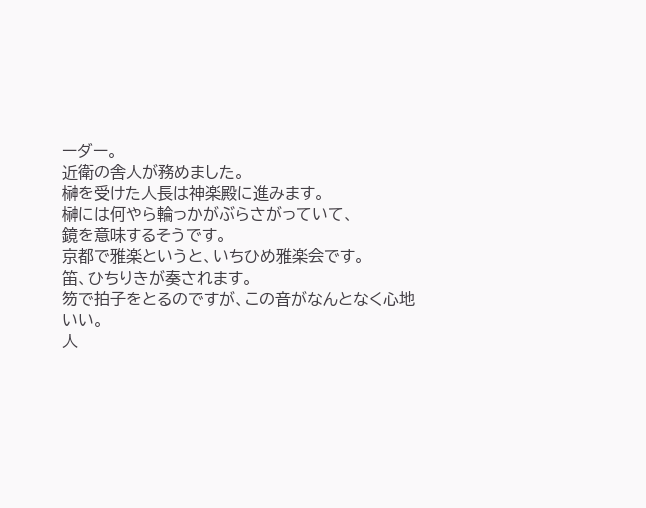ーダー。
近衛の舎人が務めました。
榊を受けた人長は神楽殿に進みます。
榊には何やら輪っかがぶらさがっていて、
鏡を意味するそうです。
京都で雅楽というと、いちひめ雅楽会です。
笛、ひちりきが奏されます。
笏で拍子をとるのですが、この音がなんとなく心地いい。
人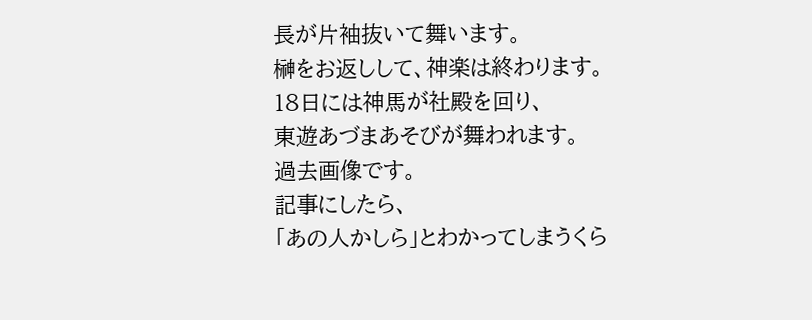長が片袖抜いて舞います。
榊をお返しして、神楽は終わります。
18日には神馬が社殿を回り、
東遊あづまあそびが舞われます。
過去画像です。
記事にしたら、
「あの人かしら」とわかってしまうくら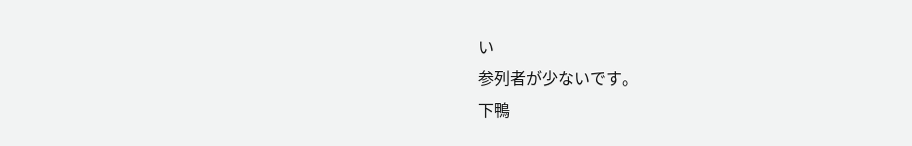い
参列者が少ないです。
下鴨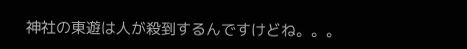神社の東遊は人が殺到するんですけどね。。。